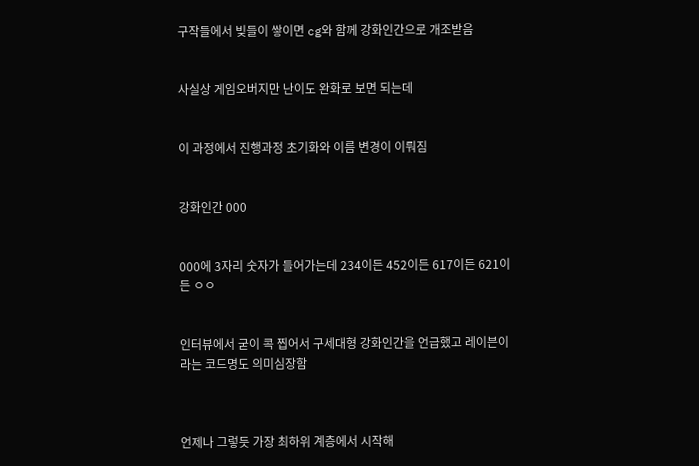구작들에서 빚들이 쌓이면 cg와 함께 강화인간으로 개조받음


사실상 게임오버지만 난이도 완화로 보면 되는데


이 과정에서 진행과정 초기화와 이름 변경이 이뤄짐


강화인간 000


000에 3자리 숫자가 들어가는데 234이든 452이든 617이든 621이든 ㅇㅇ


인터뷰에서 굳이 콕 찝어서 구세대형 강화인간을 언급했고 레이븐이라는 코드명도 의미심장함



언제나 그렇듯 가장 최하위 계층에서 시작해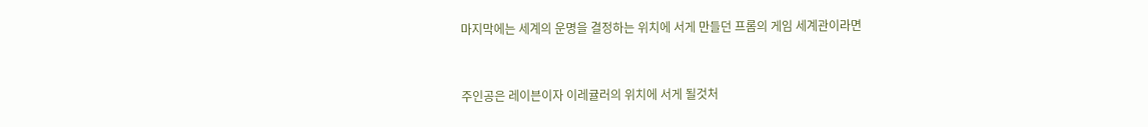마지막에는 세계의 운명을 결정하는 위치에 서게 만들던 프롬의 게임 세계관이라면


주인공은 레이븐이자 이레귤러의 위치에 서게 될것처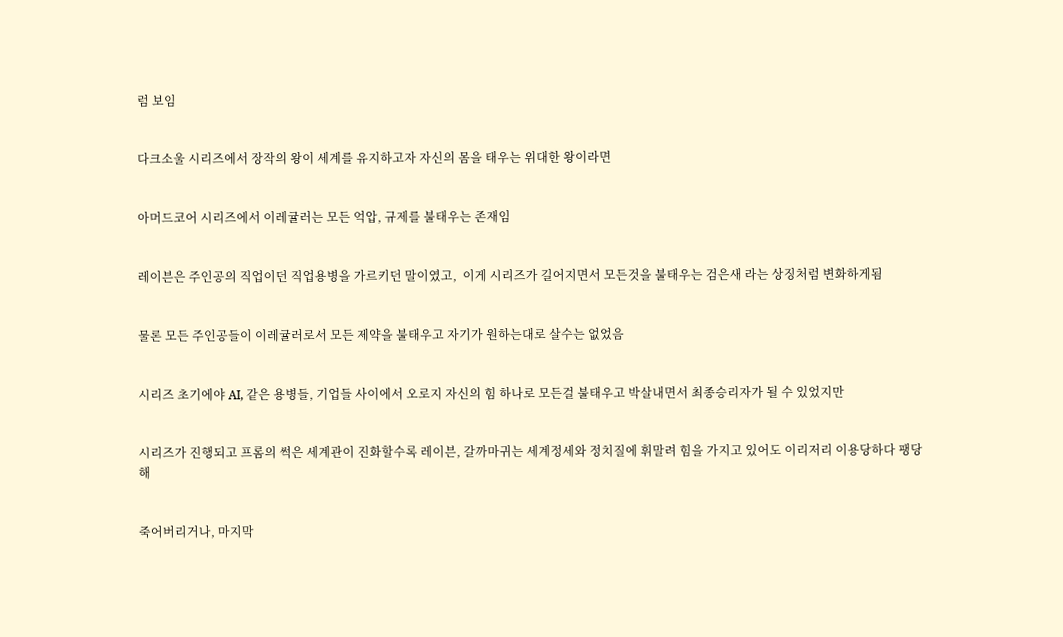럼 보임


다크소울 시리즈에서 장작의 왕이 세계를 유지하고자 자신의 몸을 태우는 위대한 왕이라면


아머드코어 시리즈에서 이레귤러는 모든 억압, 규제를 불태우는 존재임


레이븐은 주인공의 직업이던 직업용병을 가르키던 말이였고,  이게 시리즈가 길어지면서 모든것을 불태우는 검은새 라는 상징처럼 변화하게됨


물론 모든 주인공들이 이레귤러로서 모든 제약을 불태우고 자기가 원하는대로 살수는 없었음


시리즈 초기에야 AI, 같은 용병들, 기업들 사이에서 오로지 자신의 힘 하나로 모든걸 불태우고 박살내면서 최종승리자가 될 수 있었지만


시리즈가 진행되고 프롬의 썩은 세계관이 진화할수록 레이븐, 갈까마귀는 세계정세와 정치질에 휘말려 힘을 가지고 있어도 이리저리 이용당하다 팽당해


죽어버리거나, 마지막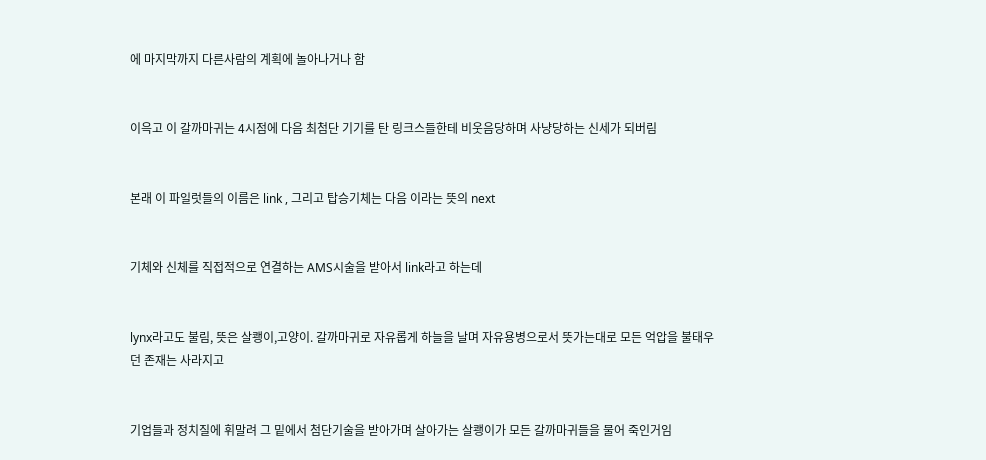에 마지막까지 다른사람의 계획에 놀아나거나 함


이윽고 이 갈까마귀는 4시점에 다음 최첨단 기기를 탄 링크스들한테 비웃음당하며 사냥당하는 신세가 되버림


본래 이 파일럿들의 이름은 link , 그리고 탑승기체는 다음 이라는 뜻의 next


기체와 신체를 직접적으로 연결하는 AMS시술을 받아서 link라고 하는데


lynx라고도 불림, 뜻은 살쾡이,고양이. 갈까마귀로 자유롭게 하늘을 날며 자유용병으로서 뜻가는대로 모든 억압을 불태우던 존재는 사라지고


기업들과 정치질에 휘말려 그 밑에서 첨단기술을 받아가며 살아가는 살쾡이가 모든 갈까마귀들을 물어 죽인거임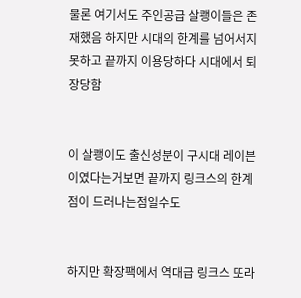물론 여기서도 주인공급 살쾡이들은 존재했음 하지만 시대의 한계를 넘어서지못하고 끝까지 이용당하다 시대에서 퇴장당함


이 살쾡이도 출신성분이 구시대 레이븐이였다는거보면 끝까지 링크스의 한계점이 드러나는점일수도


하지만 확장팩에서 역대급 링크스 또라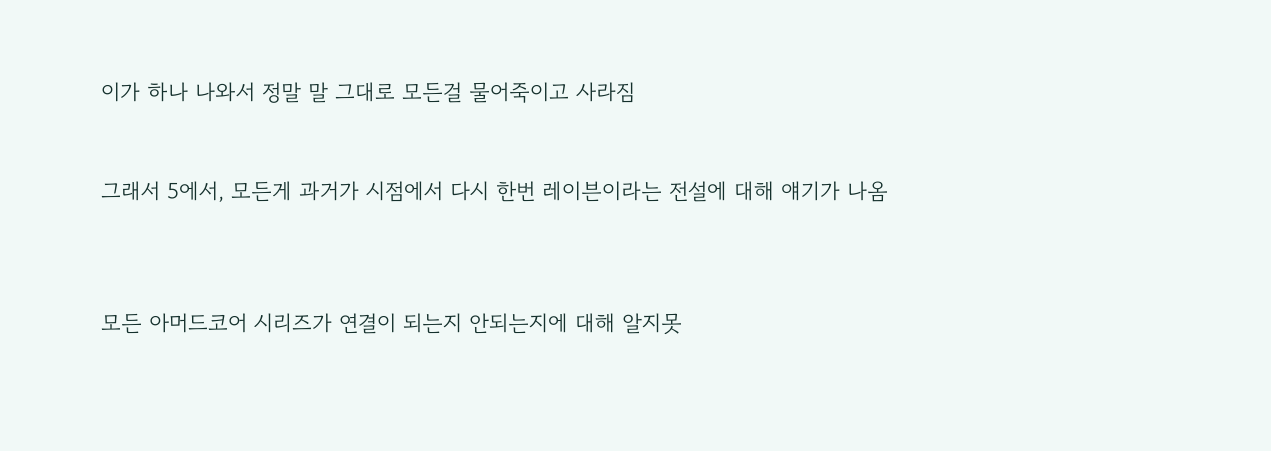이가 하나 나와서 정말 말 그대로 모든걸 물어죽이고 사라짐


그래서 5에서, 모든게 과거가 시점에서 다시 한번 레이븐이라는 전설에 대해 얘기가 나옴



모든 아머드코어 시리즈가 연결이 되는지 안되는지에 대해 알지못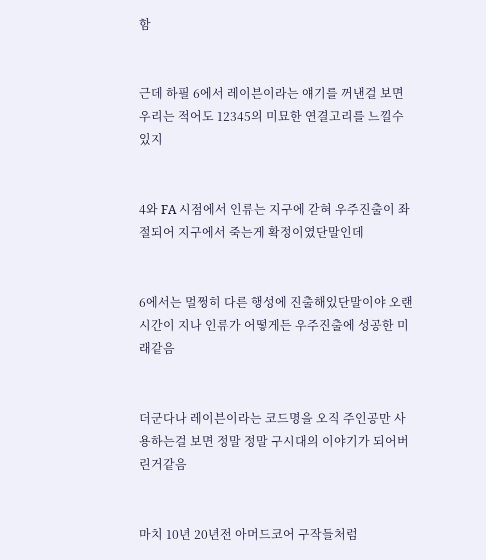함


근데 하필 6에서 레이븐이라는 얘기를 꺼낸걸 보면 우리는 적어도 12345의 미묘한 연결고리를 느낄수있지


4와 FA 시점에서 인류는 지구에 갇혀 우주진출이 좌절되어 지구에서 죽는게 확정이였단말인데


6에서는 멀쩡히 다른 행성에 진출해있단말이야 오랜시간이 지나 인류가 어떻게든 우주진출에 성공한 미래같음


더군다나 레이븐이라는 코드명을 오직 주인공만 사용하는걸 보면 정말 정말 구시대의 이야기가 되어버린거같음


마치 10년 20년전 아머드코어 구작들처럼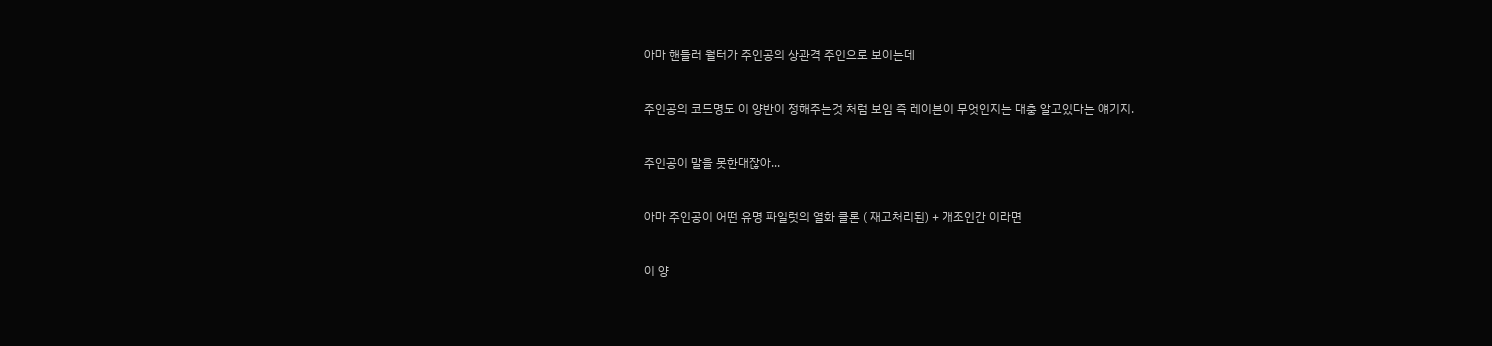아마 핸들러 월터가 주인공의 상관격 주인으로 보이는데


주인공의 코드명도 이 양반이 정해주는것 처럼 보임 즉 레이븐이 무엇인지는 대충 알고있다는 얘기지.


주인공이 말을 못한대잖아...


아마 주인공이 어떤 유명 파일럿의 열화 클론 ( 재고처리된) + 개조인간 이라면


이 양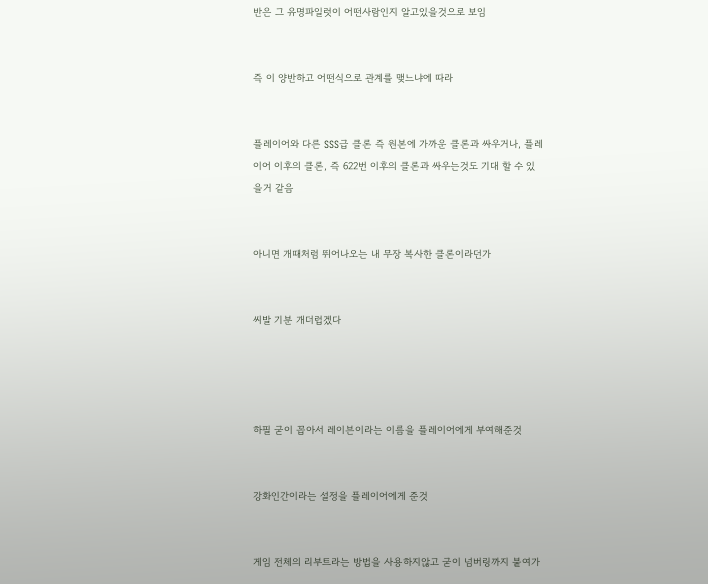반은 그 유명파일럿이 어떤사람인지 알고있을것으로 보임


즉 이 양반하고 어떤식으로 관계를 맺느냐에 따라


플레이어와 다른 SSS급 클론 즉 원본에 가까운 클론과 싸우거나, 플레이어 이후의 클론, 즉 622번 이후의 클론과 싸우는것도 기대 할 수 있을거 같음


아니면 개때처럼 뛰어나오는 내 무장 복사한 클론이라던가


씨발 기분 개더럽겠다




하필 굳이 꼽아서 레이븐이라는 이름을 플레이어에게 부여해준것


강화인간이라는 설정을 플레이어에게 준것


게임 전체의 리부트라는 방법을 사용하지않고 굳이 넘버링까지 붙여가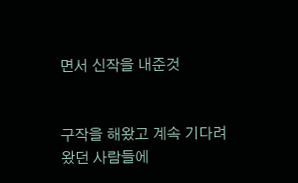면서 신작을 내준것


구작을 해왔고 계속 기다려왔던 사람들에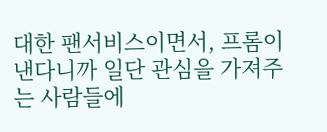대한 팬서비스이면서, 프롬이 낸다니까 일단 관심을 가져주는 사람들에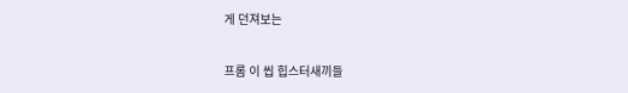게 던져보는


프롬 이 씹 힙스터새끼들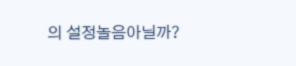의 설정놀음아닐까?